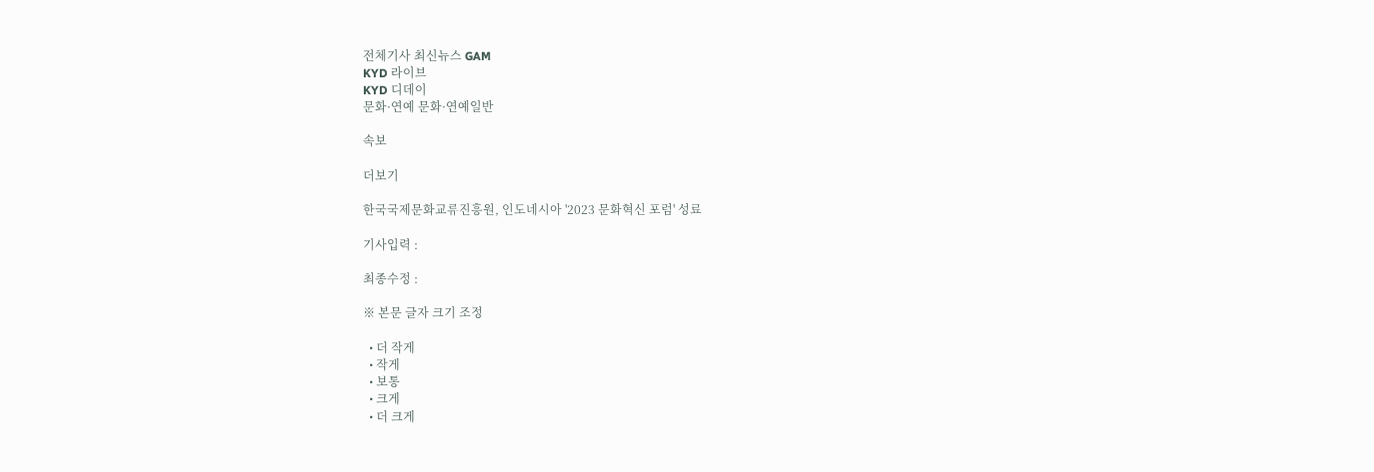전체기사 최신뉴스 GAM
KYD 라이브
KYD 디데이
문화·연예 문화·연예일반

속보

더보기

한국국제문화교류진흥원, 인도네시아 '2023 문화혁신 포럼' 성료

기사입력 :

최종수정 :

※ 본문 글자 크기 조정

  • 더 작게
  • 작게
  • 보통
  • 크게
  • 더 크게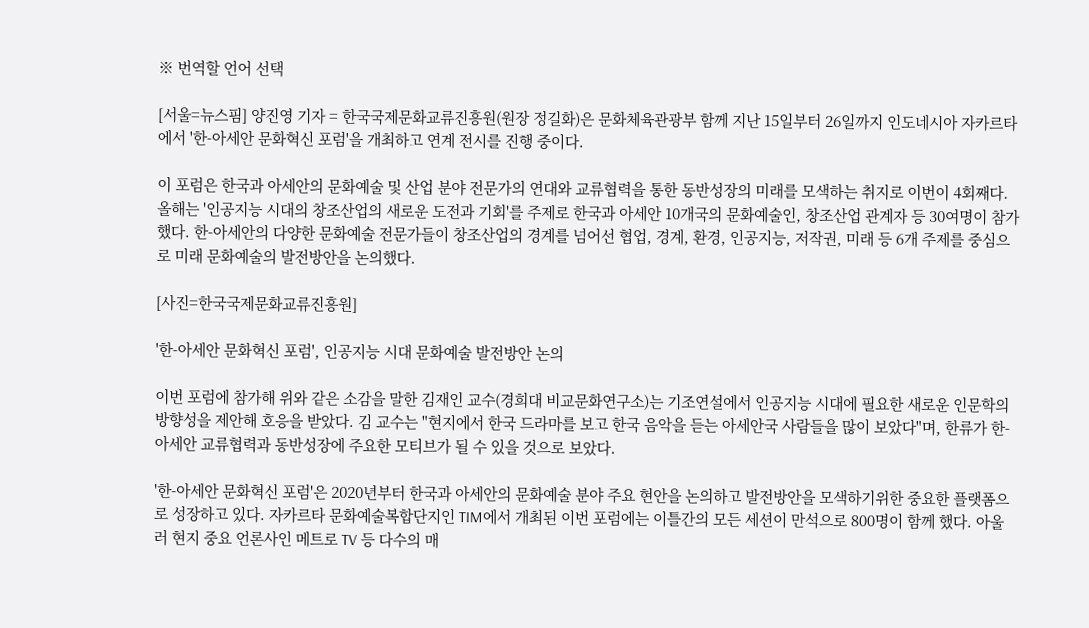※ 번역할 언어 선택

[서울=뉴스핌] 양진영 기자 = 한국국제문화교류진흥원(원장 정길화)은 문화체육관광부 함께 지난 15일부터 26일까지 인도네시아 자카르타에서 '한-아세안 문화혁신 포럼'을 개최하고 연계 전시를 진행 중이다.

이 포럼은 한국과 아세안의 문화예술 및 산업 분야 전문가의 연대와 교류협력을 통한 동반성장의 미래를 모색하는 취지로 이번이 4회째다. 올해는 '인공지능 시대의 창조산업의 새로운 도전과 기회'를 주제로 한국과 아세안 10개국의 문화예술인, 창조산업 관계자 등 30여명이 참가했다. 한-아세안의 다양한 문화예술 전문가들이 창조산업의 경계를 넘어선 협업, 경계, 환경, 인공지능, 저작권, 미래 등 6개 주제를 중심으로 미래 문화예술의 발전방안을 논의했다.

[사진=한국국제문화교류진흥원]

'한-아세안 문화혁신 포럼', 인공지능 시대 문화예술 발전방안 논의

이번 포럼에 참가해 위와 같은 소감을 말한 김재인 교수(경희대 비교문화연구소)는 기조연설에서 인공지능 시대에 필요한 새로운 인문학의 방향성을 제안해 호응을 받았다. 김 교수는 "현지에서 한국 드라마를 보고 한국 음악을 듣는 아세안국 사람들을 많이 보았다"며, 한류가 한-아세안 교류협력과 동반성장에 주요한 모티브가 될 수 있을 것으로 보았다.

'한-아세안 문화혁신 포럼'은 2020년부터 한국과 아세안의 문화예술 분야 주요 현안을 논의하고 발전방안을 모색하기위한 중요한 플랫폼으로 성장하고 있다. 자카르타 문화예술복합단지인 TIM에서 개최된 이번 포럼에는 이틀간의 모든 세션이 만석으로 800명이 함께 했다. 아울러 현지 중요 언론사인 메트로 TV 등 다수의 매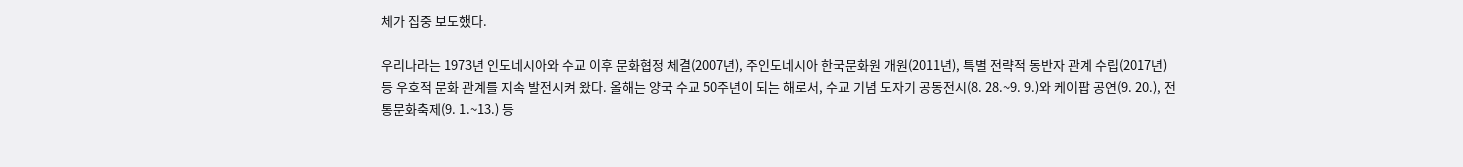체가 집중 보도했다.

우리나라는 1973년 인도네시아와 수교 이후 문화협정 체결(2007년), 주인도네시아 한국문화원 개원(2011년), 특별 전략적 동반자 관계 수립(2017년) 등 우호적 문화 관계를 지속 발전시켜 왔다. 올해는 양국 수교 50주년이 되는 해로서, 수교 기념 도자기 공동전시(8. 28.~9. 9.)와 케이팝 공연(9. 20.), 전통문화축제(9. 1.~13.) 등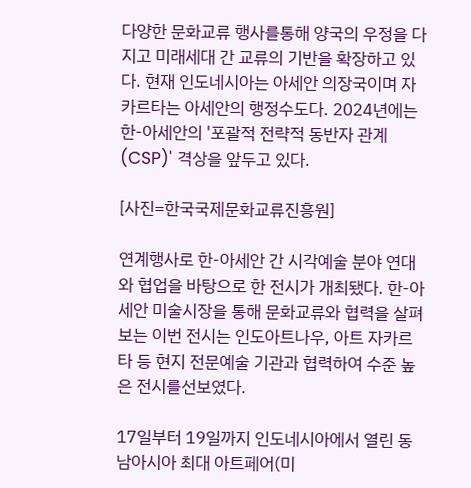다양한 문화교류 행사를통해 양국의 우정을 다지고 미래세대 간 교류의 기반을 확장하고 있다. 현재 인도네시아는 아세안 의장국이며 자카르타는 아세안의 행정수도다. 2024년에는 한-아세안의 '포괄적 전략적 동반자 관계(CSP)' 격상을 앞두고 있다.

[사진=한국국제문화교류진흥원]

연계행사로 한-아세안 간 시각예술 분야 연대와 협업을 바탕으로 한 전시가 개최됐다. 한-아세안 미술시장을 통해 문화교류와 협력을 살펴보는 이번 전시는 인도아트나우, 아트 자카르타 등 현지 전문예술 기관과 협력하여 수준 높은 전시를선보였다.

17일부터 19일까지 인도네시아에서 열린 동남아시아 최대 아트페어(미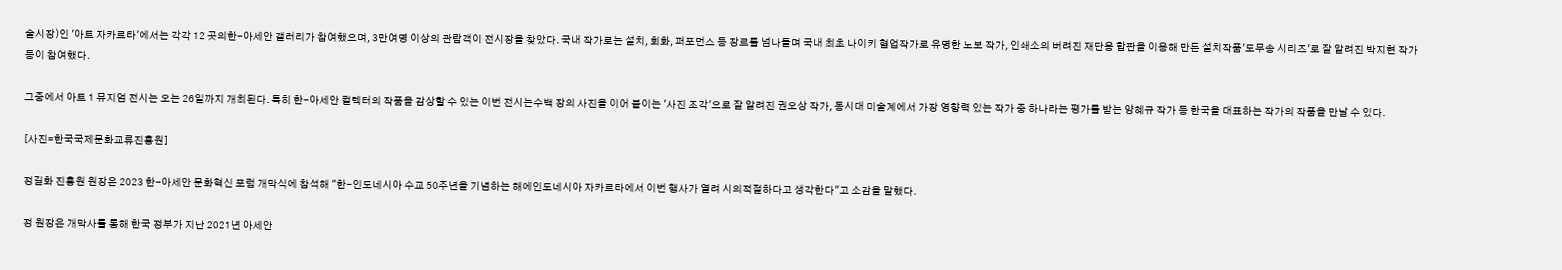술시장)인 '아트 자카르타'에서는 각각 12 곳의한-아세안 갤러리가 참여했으며, 3만여명 이상의 관람객이 전시장을 찾았다. 국내 작가로는 설치, 회화, 퍼포먼스 등 장르를 넘나들며 국내 최초 나이키 협업작가로 유명한 노보 작가, 인쇄소의 버려진 재단용 합판을 이용해 만든 설치작품'도무송 시리즈'로 잘 알려진 박지현 작가 등이 참여했다.

그중에서 아트 1 뮤지엄 전시는 오는 26일까지 개최된다. 특히 한-아세안 컬렉터의 작품을 감상할 수 있는 이번 전시는수백 장의 사진을 이어 붙이는 '사진 조각'으로 잘 알려진 권오상 작가, 동시대 미술계에서 가장 영향력 있는 작가 중 하나라는 평가를 받는 양혜규 작가 등 한국을 대표하는 작가의 작품을 만날 수 있다.

[사진=한국국제문화교류진흥원]

정길화 진흥원 원장은 2023 한-아세안 문화혁신 포럼 개막식에 참석해 "한-인도네시아 수교 50주년을 기념하는 해에인도네시아 자카르타에서 이번 행사가 열려 시의적절하다고 생각한다"고 소감을 말했다.

정 원장은 개막사를 통해 한국 정부가 지난 2021년 아세안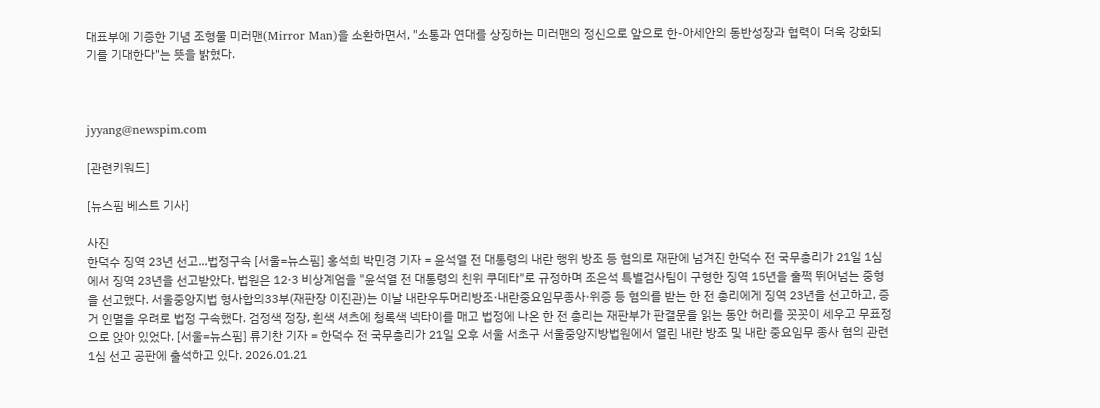대표부에 기증한 기념 조형물 미러맨(Mirror Man)을 소환하면서, "소통과 연대를 상징하는 미러맨의 정신으로 앞으로 한-아세안의 동반성장과 협력이 더욱 강화되기를 기대한다"는 뜻을 밝혔다.



jyyang@newspim.com

[관련키워드]

[뉴스핌 베스트 기사]

사진
한덕수 징역 23년 선고...법정구속 [서울=뉴스핌] 홍석희 박민경 기자 = 윤석열 전 대통령의 내란 행위 방조 등 혐의로 재판에 넘겨진 한덕수 전 국무총리가 21일 1심에서 징역 23년을 선고받았다. 법원은 12·3 비상계엄을 "윤석열 전 대통령의 친위 쿠데타"로 규정하며 조은석 특별검사팀이 구형한 징역 15년을 훌쩍 뛰어넘는 중형을 선고했다. 서울중앙지법 형사합의33부(재판장 이진관)는 이날 내란우두머리방조·내란중요임무종사·위증 등 혐의를 받는 한 전 총리에게 징역 23년을 선고하고, 증거 인멸을 우려로 법정 구속했다. 검정색 정장, 흰색 셔츠에 청록색 넥타이를 매고 법정에 나온 한 전 총리는 재판부가 판결문을 읽는 동안 허리를 꼿꼿이 세우고 무표정으로 앉아 있었다. [서울=뉴스핌] 류기찬 기자 = 한덕수 전 국무총리가 21일 오후 서울 서초구 서울중앙지방법원에서 열린 내란 방조 및 내란 중요임무 종사 혐의 관련 1심 선고 공판에 출석하고 있다. 2026.01.21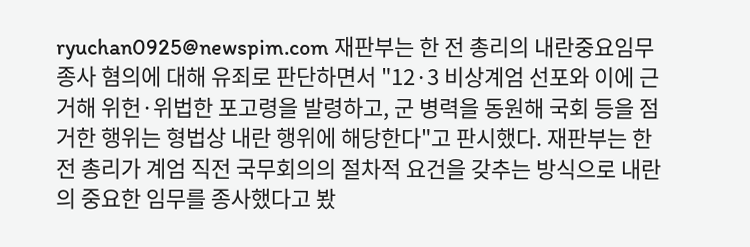ryuchan0925@newspim.com 재판부는 한 전 총리의 내란중요임무종사 혐의에 대해 유죄로 판단하면서 "12·3 비상계엄 선포와 이에 근거해 위헌·위법한 포고령을 발령하고, 군 병력을 동원해 국회 등을 점거한 행위는 형법상 내란 행위에 해당한다"고 판시했다. 재판부는 한 전 총리가 계엄 직전 국무회의의 절차적 요건을 갖추는 방식으로 내란의 중요한 임무를 종사했다고 봤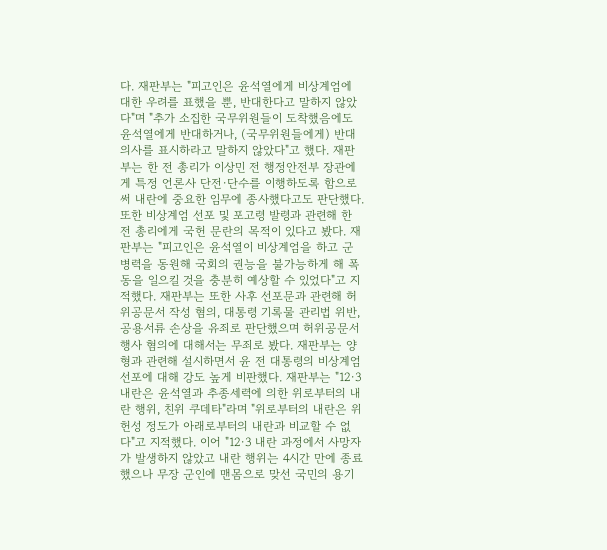다. 재판부는 "피고인은 윤석열에게 비상계엄에 대한 우려를 표했을 뿐, 반대한다고 말하지 않았다"며 "추가 소집한 국무위원들이 도착했음에도 윤석열에게 반대하거나, (국무위원들에게) 반대 의사를 표시하라고 말하지 않았다"고 했다. 재판부는 한 전 총리가 이상민 전 행정안전부 장관에게 특정 언론사 단전·단수를 이행하도록 함으로써 내란에 중요한 임무에 종사했다고도 판단했다. 또한 비상계엄 선포 및 포고령 발령과 관련해 한 전 총리에게 국헌 문란의 목적이 있다고 봤다. 재판부는 "피고인은 윤석열이 비상계엄을 하고 군 병력을 동원해 국회의 권능을 불가능하게 해 폭동을 일으킬 것을 충분히 예상할 수 있었다"고 지적했다. 재판부는 또한 사후 선포문과 관련해 허위공문서 작성 혐의, 대통령 기록물 관리법 위반, 공용서류 손상을 유죄로 판단했으며 허위공문서 행사 혐의에 대해서는 무죄로 봤다. 재판부는 양형과 관련해 설시하면서 윤 전 대통령의 비상계엄 선포에 대해 강도 높게 비판했다. 재판부는 "12·3 내란은 윤석열과 추종세력에 의한 위로부터의 내란 행위, 친위 쿠데타"라며 "위로부터의 내란은 위헌성 정도가 아래로부터의 내란과 비교할 수 없다"고 지적했다. 이어 "12·3 내란 과정에서 사망자가 발생하지 않았고 내란 행위는 4시간 만에 종료했으나 무장 군인에 맨몸으로 맞선 국민의 용기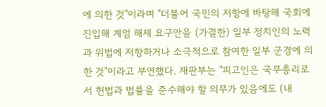에 의한 것"이라며 "더불어 국민의 저항에 바탕해 국회에 진입해 계엄 해제 요구안을 (가결한) 일부 정치인의 노력과 위법에 저항하거나 소극적으로 참여한 일부 군경에 의한 것"이라고 부연했다. 재판부는 "피고인은 국무총리로서 헌법과 법률을 준수해야 할 의무가 있음에도 (내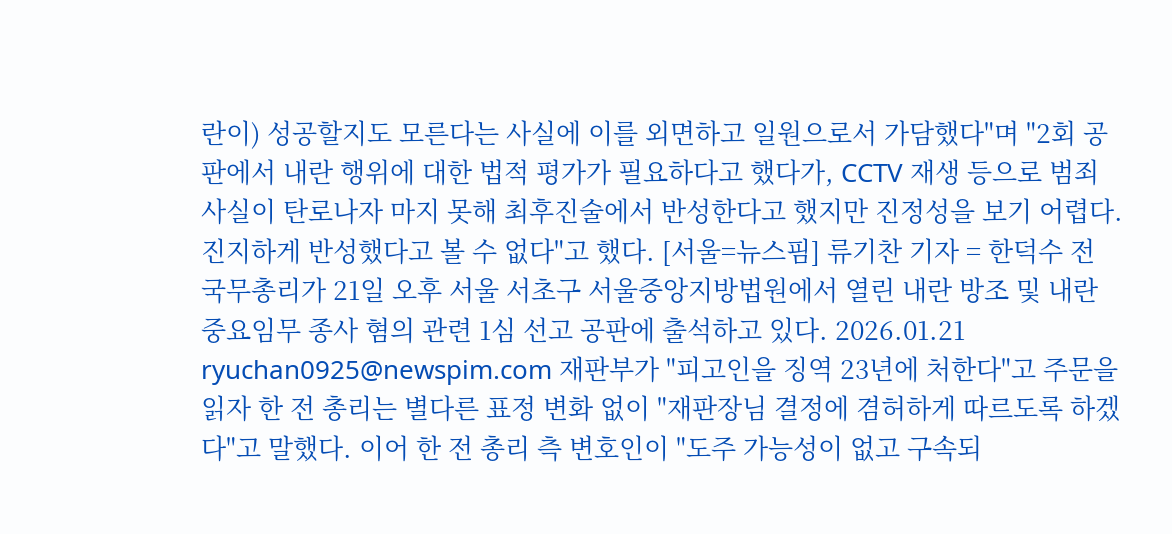란이) 성공할지도 모른다는 사실에 이를 외면하고 일원으로서 가담했다"며 "2회 공판에서 내란 행위에 대한 법적 평가가 필요하다고 했다가, CCTV 재생 등으로 범죄사실이 탄로나자 마지 못해 최후진술에서 반성한다고 했지만 진정성을 보기 어렵다. 진지하게 반성했다고 볼 수 없다"고 했다. [서울=뉴스핌] 류기찬 기자 = 한덕수 전 국무총리가 21일 오후 서울 서초구 서울중앙지방법원에서 열린 내란 방조 및 내란 중요임무 종사 혐의 관련 1심 선고 공판에 출석하고 있다. 2026.01.21 ryuchan0925@newspim.com 재판부가 "피고인을 징역 23년에 처한다"고 주문을 읽자 한 전 총리는 별다른 표정 변화 없이 "재판장님 결정에 겸허하게 따르도록 하겠다"고 말했다. 이어 한 전 총리 측 변호인이 "도주 가능성이 없고 구속되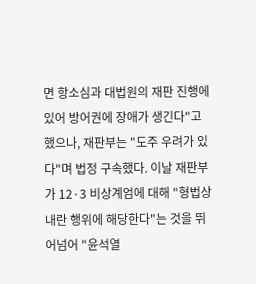면 항소심과 대법원의 재판 진행에 있어 방어권에 장애가 생긴다"고 했으나, 재판부는 "도주 우려가 있다"며 법정 구속했다. 이날 재판부가 12·3 비상계엄에 대해 "형법상 내란 행위에 해당한다"는 것을 뛰어넘어 "윤석열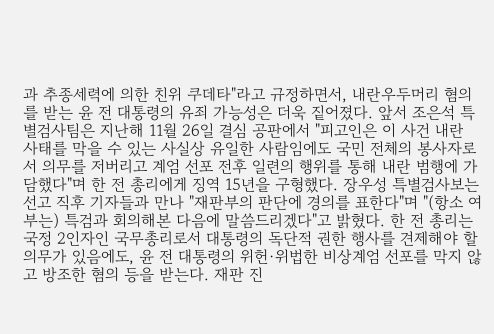과 추종세력에 의한 친위 쿠데타"라고 규정하면서, 내란우두머리 혐의를 받는 윤 전 대통령의 유죄 가능성은 더욱 짙어졌다. 앞서 조은석 특별검사팀은 지난해 11월 26일 결심 공판에서 "피고인은 이 사건 내란 사태를 막을 수 있는 사실상 유일한 사람임에도 국민 전체의 봉사자로서 의무를 저버리고 계엄 선포 전후 일련의 행위를 통해 내란 범행에 가담했다"며 한 전 총리에게 징역 15년을 구형했다. 장우성 특별검사보는 선고 직후 기자들과 만나 "재판부의 판단에 경의를 표한다"며 "(항소 여부는) 특검과 회의해본 다음에 말씀드리겠다"고 밝혔다. 한 전 총리는 국정 2인자인 국무총리로서 대통령의 독단적 권한 행사를 견제해야 할 의무가 있음에도, 윤 전 대통령의 위헌·위법한 비상계엄 선포를 막지 않고 방조한 혐의 등을 받는다. 재판 진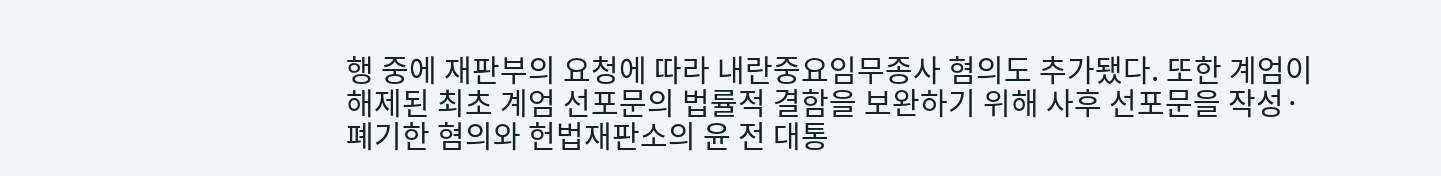행 중에 재판부의 요청에 따라 내란중요임무종사 혐의도 추가됐다. 또한 계엄이 해제된 최초 계엄 선포문의 법률적 결함을 보완하기 위해 사후 선포문을 작성·폐기한 혐의와 헌법재판소의 윤 전 대통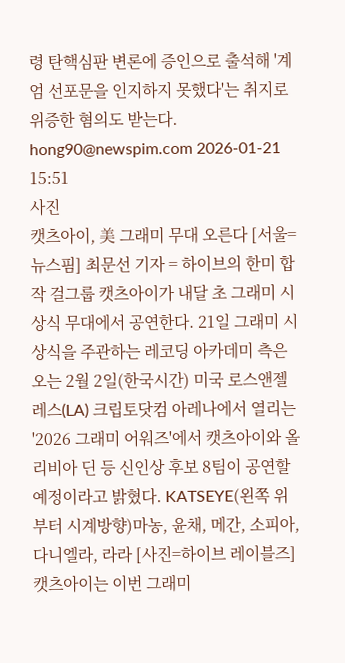령 탄핵심판 변론에 증인으로 출석해 '계엄 선포문을 인지하지 못했다'는 취지로 위증한 혐의도 받는다. hong90@newspim.com 2026-01-21 15:51
사진
캣츠아이, 美 그래미 무대 오른다 [서울=뉴스핌] 최문선 기자 = 하이브의 한미 합작 걸그룹 캣츠아이가 내달 초 그래미 시상식 무대에서 공연한다. 21일 그래미 시상식을 주관하는 레코딩 아카데미 측은 오는 2월 2일(한국시간) 미국 로스앤젤레스(LA) 크립토닷컴 아레나에서 열리는 '2026 그래미 어워즈'에서 캣츠아이와 올리비아 딘 등 신인상 후보 8팀이 공연할 예정이라고 밝혔다. KATSEYE(왼쪽 위부터 시계방향)마농, 윤채, 메간, 소피아, 다니엘라, 라라 [사진=하이브 레이블즈] 캣츠아이는 이번 그래미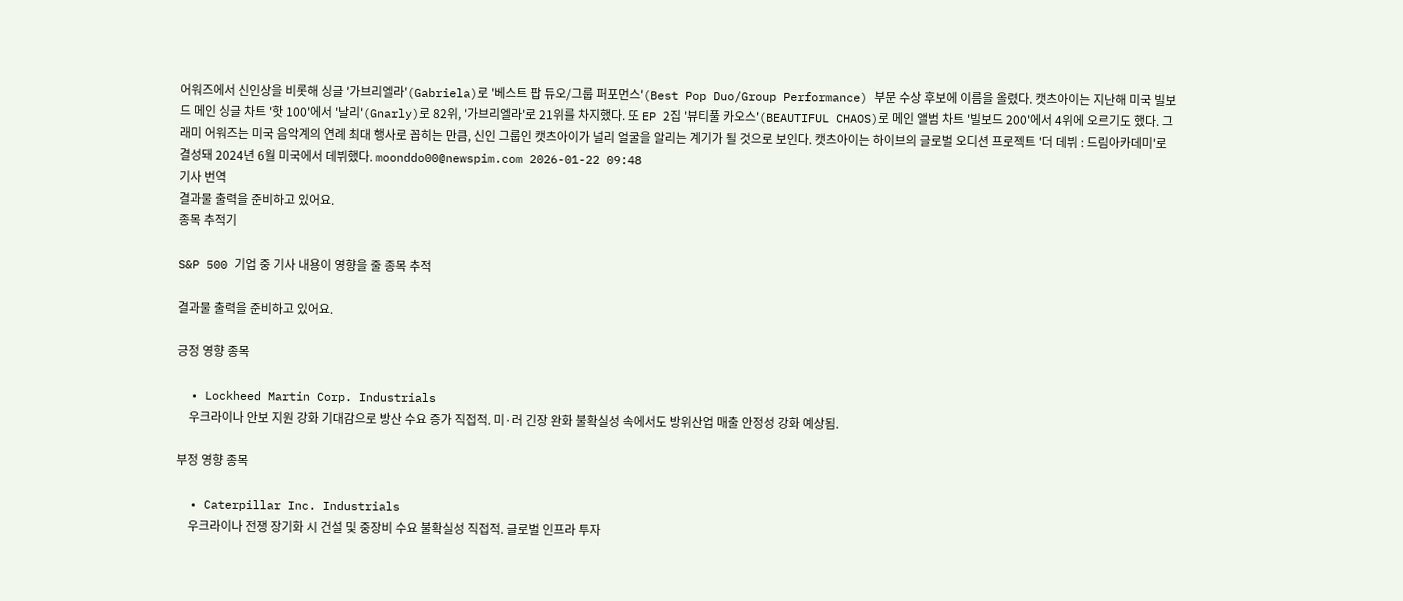어워즈에서 신인상을 비롯해 싱글 '가브리엘라'(Gabriela)로 '베스트 팝 듀오/그룹 퍼포먼스'(Best Pop Duo/Group Performance) 부문 수상 후보에 이름을 올렸다. 캣츠아이는 지난해 미국 빌보드 메인 싱글 차트 '핫 100'에서 '날리'(Gnarly)로 82위, '가브리엘라'로 21위를 차지했다. 또 EP 2집 '뷰티풀 카오스'(BEAUTIFUL CHAOS)로 메인 앨범 차트 '빌보드 200'에서 4위에 오르기도 했다. 그래미 어워즈는 미국 음악계의 연례 최대 행사로 꼽히는 만큼, 신인 그룹인 캣츠아이가 널리 얼굴을 알리는 계기가 될 것으로 보인다. 캣츠아이는 하이브의 글로벌 오디션 프로젝트 '더 데뷔 : 드림아카데미'로 결성돼 2024년 6월 미국에서 데뷔했다. moonddo00@newspim.com 2026-01-22 09:48
기사 번역
결과물 출력을 준비하고 있어요.
종목 추적기

S&P 500 기업 중 기사 내용이 영향을 줄 종목 추적

결과물 출력을 준비하고 있어요.

긍정 영향 종목

  • Lockheed Martin Corp. Industrials
    우크라이나 안보 지원 강화 기대감으로 방산 수요 증가 직접적. 미·러 긴장 완화 불확실성 속에서도 방위산업 매출 안정성 강화 예상됨.

부정 영향 종목

  • Caterpillar Inc. Industrials
    우크라이나 전쟁 장기화 시 건설 및 중장비 수요 불확실성 직접적. 글로벌 인프라 투자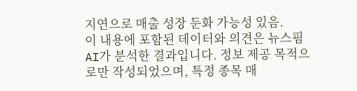지연으로 매출 성장 둔화 가능성 있음.
이 내용에 포함된 데이터와 의견은 뉴스핌 AI가 분석한 결과입니다. 정보 제공 목적으로만 작성되었으며, 특정 종목 매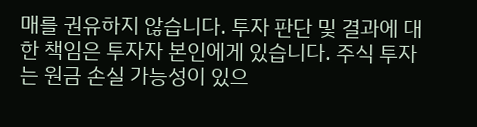매를 권유하지 않습니다. 투자 판단 및 결과에 대한 책임은 투자자 본인에게 있습니다. 주식 투자는 원금 손실 가능성이 있으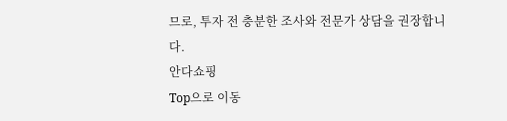므로, 투자 전 충분한 조사와 전문가 상담을 권장합니다.
안다쇼핑
Top으로 이동